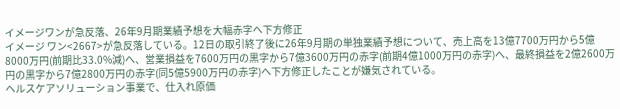イメージワンが急反落、26年9月期業績予想を大幅赤字へ下方修正
イメージ ワン<2667>が急反落している。12日の取引終了後に26年9月期の単独業績予想について、売上高を13億7700万円から5億8000万円(前期比33.0%減)へ、営業損益を7600万円の黒字から7億3600万円の赤字(前期4億1000万円の赤字)へ、最終損益を2億2600万円の黒字から7億2800万円の赤字(同5億5900万円の赤字)へ下方修正したことが嫌気されている。
ヘルスケアソリューション事業で、仕入れ原価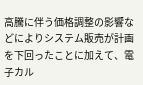高騰に伴う価格調整の影響などによりシステム販売が計画を下回ったことに加えて、電子カル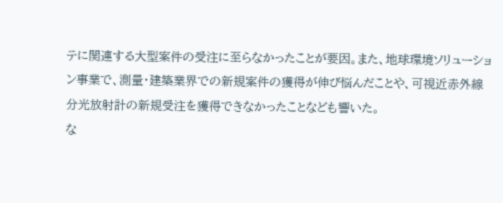テに関連する大型案件の受注に至らなかったことが要因。また、地球環境ソリューション事業で、測量・建築業界での新規案件の獲得が伸び悩んだことや、可視近赤外線分光放射計の新規受注を獲得できなかったことなども響いた。
な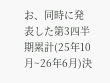お、同時に発表した第3四半期累計(25年10月~26年6月)決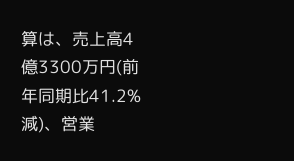算は、売上高4億3300万円(前年同期比41.2%減)、営業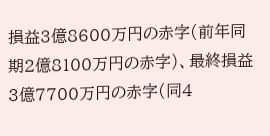損益3億8600万円の赤字(前年同期2億8100万円の赤字)、最終損益3億7700万円の赤字(同4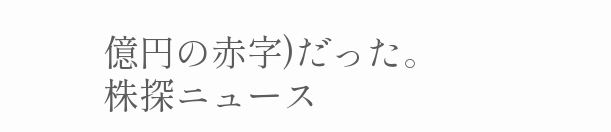億円の赤字)だった。
株探ニュース